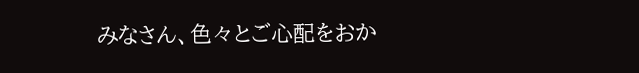みなさん、色々とご心配をおか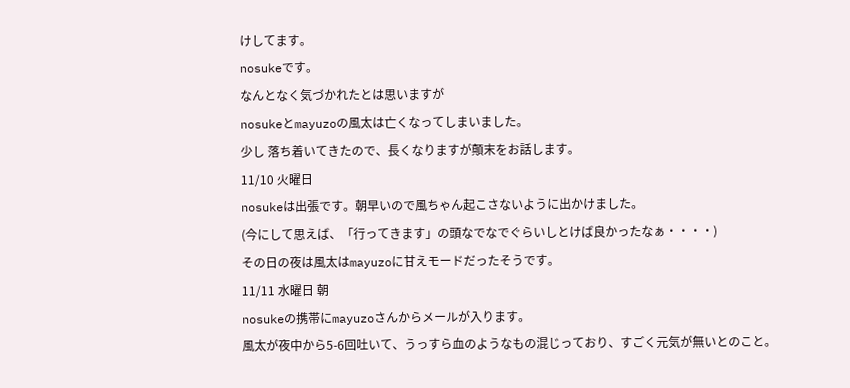けしてます。
nosukeです。
なんとなく気づかれたとは思いますが
nosukeとmayuzoの風太は亡くなってしまいました。
少し 落ち着いてきたので、長くなりますが顛末をお話します。
11/10 火曜日
nosukeは出張です。朝早いので風ちゃん起こさないように出かけました。
(今にして思えば、「行ってきます」の頭なでなでぐらいしとけば良かったなぁ・・・・)
その日の夜は風太はmayuzoに甘えモードだったそうです。
11/11 水曜日 朝
nosukeの携帯にmayuzoさんからメールが入ります。
風太が夜中から5-6回吐いて、うっすら血のようなもの混じっており、すごく元気が無いとのこと。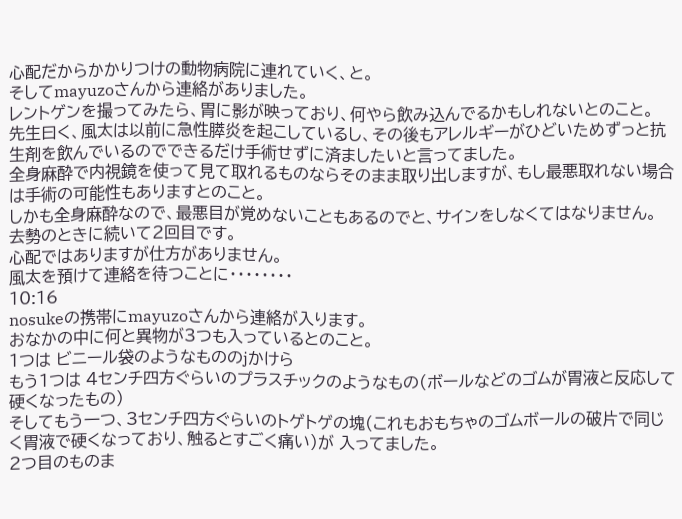心配だからかかりつけの動物病院に連れていく、と。
そしてmayuzoさんから連絡がありました。
レントゲンを撮ってみたら、胃に影が映っており、何やら飲み込んでるかもしれないとのこと。
先生曰く、風太は以前に急性膵炎を起こしているし、その後もアレルギーがひどいためずっと抗生剤を飲んでいるのでできるだけ手術せずに済ましたいと言ってました。
全身麻酔で内視鏡を使って見て取れるものならそのまま取り出しますが、もし最悪取れない場合は手術の可能性もありますとのこと。
しかも全身麻酔なので、最悪目が覚めないこともあるのでと、サインをしなくてはなりません。
去勢のときに続いて2回目です。
心配ではありますが仕方がありません。
風太を預けて連絡を待つことに・・・・・・・・
10:16
nosukeの携帯にmayuzoさんから連絡が入ります。
おなかの中に何と異物が3つも入っているとのこと。
1つは ビニール袋のようなもののjかけら
もう1つは 4センチ四方ぐらいのプラスチックのようなもの(ボールなどのゴムが胃液と反応して硬くなったもの)
そしてもう一つ、3センチ四方ぐらいのトゲトゲの塊(これもおもちゃのゴムボールの破片で同じく胃液で硬くなっており、触るとすごく痛い)が 入ってました。
2つ目のものま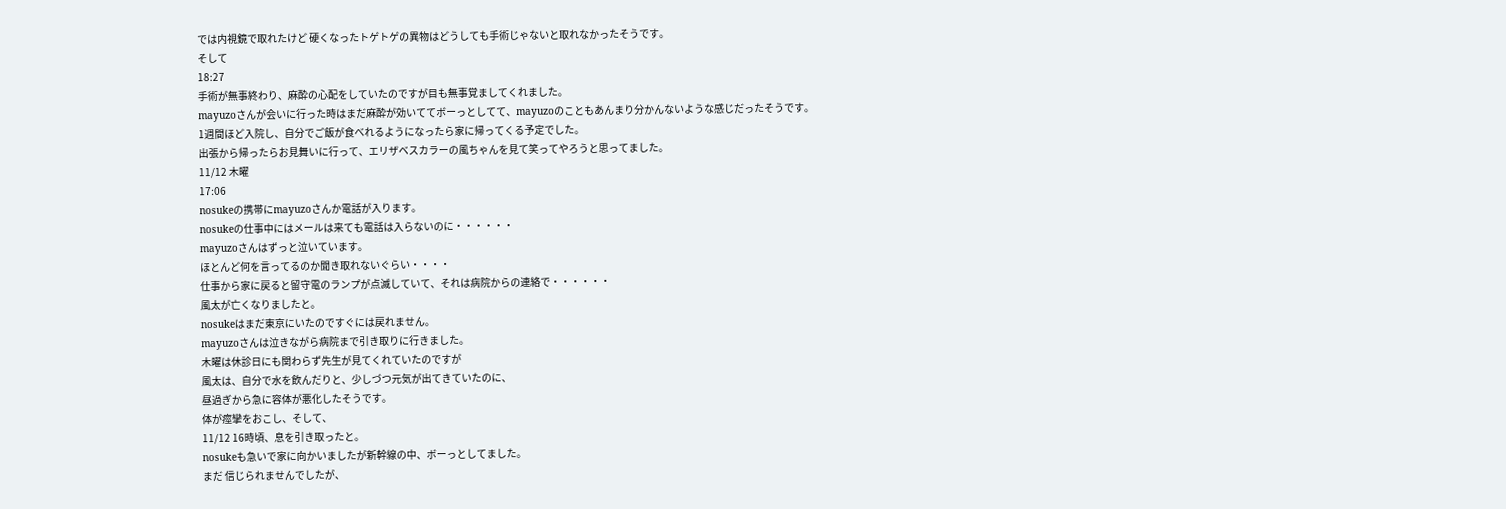では内視鏡で取れたけど 硬くなったトゲトゲの異物はどうしても手術じゃないと取れなかったそうです。
そして
18:27
手術が無事終わり、麻酔の心配をしていたのですが目も無事覚ましてくれました。
mayuzoさんが会いに行った時はまだ麻酔が効いててボーっとしてて、mayuzoのこともあんまり分かんないような感じだったそうです。
1週間ほど入院し、自分でご飯が食べれるようになったら家に帰ってくる予定でした。
出張から帰ったらお見舞いに行って、エリザベスカラーの風ちゃんを見て笑ってやろうと思ってました。
11/12 木曜
17:06
nosukeの携帯にmayuzoさんか電話が入ります。
nosukeの仕事中にはメールは来ても電話は入らないのに・・・・・・
mayuzoさんはずっと泣いています。
ほとんど何を言ってるのか聞き取れないぐらい・・・・
仕事から家に戻ると留守電のランプが点滅していて、それは病院からの連絡で・・・・・・
風太が亡くなりましたと。
nosukeはまだ東京にいたのですぐには戻れません。
mayuzoさんは泣きながら病院まで引き取りに行きました。
木曜は休診日にも関わらず先生が見てくれていたのですが
風太は、自分で水を飲んだりと、少しづつ元気が出てきていたのに、
昼過ぎから急に容体が悪化したそうです。
体が痙攣をおこし、そして、
11/12 16時頃、息を引き取ったと。
nosukeも急いで家に向かいましたが新幹線の中、ボーっとしてました。
まだ 信じられませんでしたが、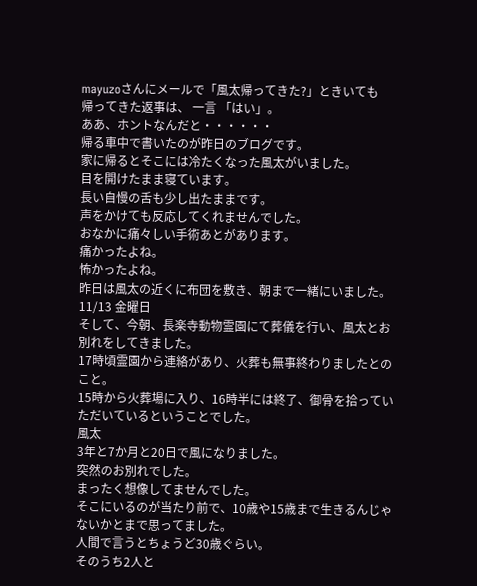mayuzoさんにメールで「風太帰ってきた?」ときいても
帰ってきた返事は、 一言 「はい」。
ああ、ホントなんだと・・・・・・
帰る車中で書いたのが昨日のブログです。
家に帰るとそこには冷たくなった風太がいました。
目を開けたまま寝ています。
長い自慢の舌も少し出たままです。
声をかけても反応してくれませんでした。
おなかに痛々しい手術あとがあります。
痛かったよね。
怖かったよね。
昨日は風太の近くに布団を敷き、朝まで一緒にいました。
11/13 金曜日
そして、今朝、長楽寺動物霊園にて葬儀を行い、風太とお別れをしてきました。
17時頃霊園から連絡があり、火葬も無事終わりましたとのこと。
15時から火葬場に入り、16時半には終了、御骨を拾っていただいているということでした。
風太
3年と7か月と20日で風になりました。
突然のお別れでした。
まったく想像してませんでした。
そこにいるのが当たり前で、10歳や15歳まで生きるんじゃないかとまで思ってました。
人間で言うとちょうど30歳ぐらい。
そのうち2人と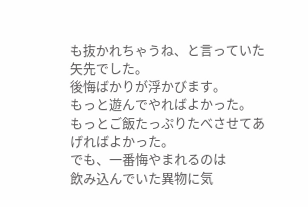も抜かれちゃうね、と言っていた矢先でした。
後悔ばかりが浮かびます。
もっと遊んでやればよかった。
もっとご飯たっぷりたべさせてあげればよかった。
でも、一番悔やまれるのは
飲み込んでいた異物に気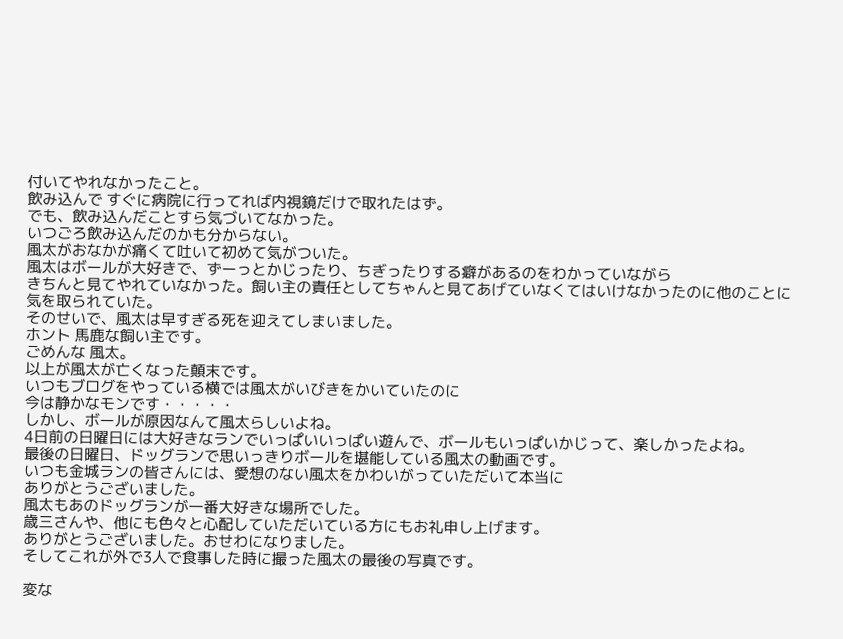付いてやれなかったこと。
飲み込んで すぐに病院に行ってれば内視鏡だけで取れたはず。
でも、飲み込んだことすら気づいてなかった。
いつごろ飲み込んだのかも分からない。
風太がおなかが痛くて吐いて初めて気がついた。
風太はボールが大好きで、ずーっとかじったり、ちぎったりする癖があるのをわかっていながら
きちんと見てやれていなかった。飼い主の責任としてちゃんと見てあげていなくてはいけなかったのに他のことに気を取られていた。
そのせいで、風太は早すぎる死を迎えてしまいました。
ホント 馬鹿な飼い主です。
ごめんな 風太。
以上が風太が亡くなった顛末です。
いつもブログをやっている横では風太がいびきをかいていたのに
今は静かなモンです・・・・・
しかし、ボールが原因なんて風太らしいよね。
4日前の日曜日には大好きなランでいっぱいいっぱい遊んで、ボールもいっぱいかじって、楽しかったよね。
最後の日曜日、ドッグランで思いっきりボールを堪能している風太の動画です。
いつも金城ランの皆さんには、愛想のない風太をかわいがっていただいて本当に
ありがとうございました。
風太もあのドッグランが一番大好きな場所でした。
歳三さんや、他にも色々と心配していただいている方にもお礼申し上げます。
ありがとうございました。おせわになりました。
そしてこれが外で3人で食事した時に撮った風太の最後の写真です。

変な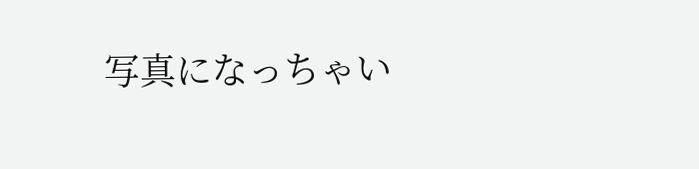写真になっちゃい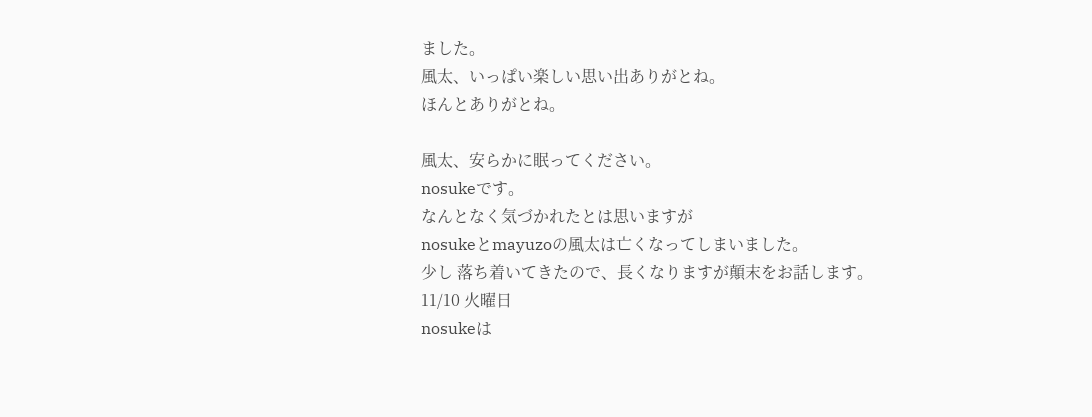ました。
風太、いっぱい楽しい思い出ありがとね。
ほんとありがとね。

風太、安らかに眠ってください。
nosukeです。
なんとなく気づかれたとは思いますが
nosukeとmayuzoの風太は亡くなってしまいました。
少し 落ち着いてきたので、長くなりますが顛末をお話します。
11/10 火曜日
nosukeは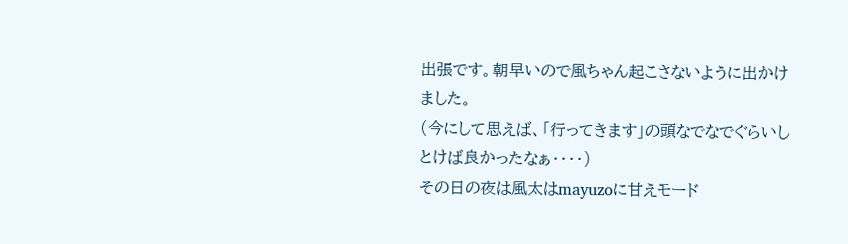出張です。朝早いので風ちゃん起こさないように出かけました。
(今にして思えば、「行ってきます」の頭なでなでぐらいしとけば良かったなぁ・・・・)
その日の夜は風太はmayuzoに甘えモード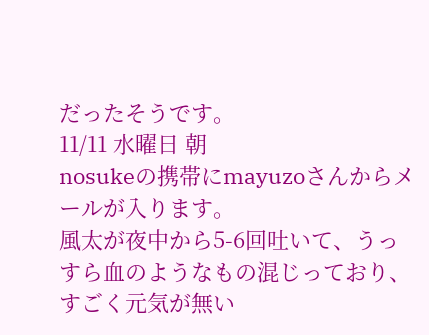だったそうです。
11/11 水曜日 朝
nosukeの携帯にmayuzoさんからメールが入ります。
風太が夜中から5-6回吐いて、うっすら血のようなもの混じっており、すごく元気が無い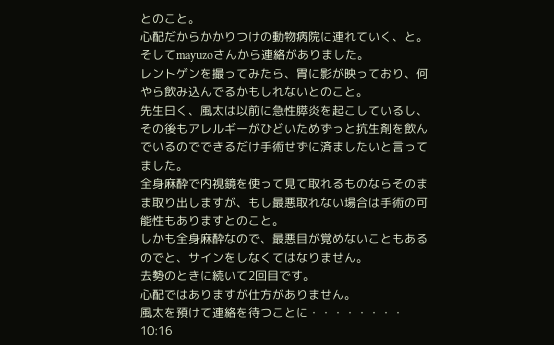とのこと。
心配だからかかりつけの動物病院に連れていく、と。
そしてmayuzoさんから連絡がありました。
レントゲンを撮ってみたら、胃に影が映っており、何やら飲み込んでるかもしれないとのこと。
先生曰く、風太は以前に急性膵炎を起こしているし、その後もアレルギーがひどいためずっと抗生剤を飲んでいるのでできるだけ手術せずに済ましたいと言ってました。
全身麻酔で内視鏡を使って見て取れるものならそのまま取り出しますが、もし最悪取れない場合は手術の可能性もありますとのこと。
しかも全身麻酔なので、最悪目が覚めないこともあるのでと、サインをしなくてはなりません。
去勢のときに続いて2回目です。
心配ではありますが仕方がありません。
風太を預けて連絡を待つことに・・・・・・・・
10:16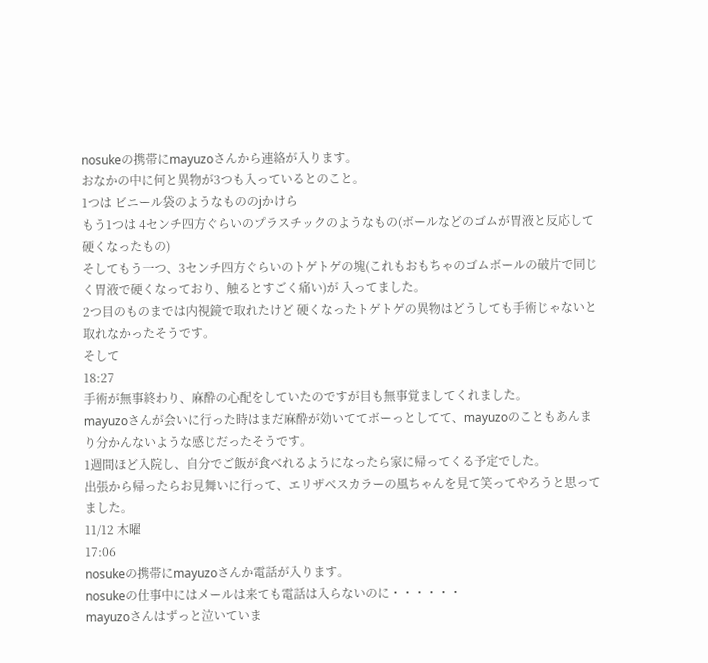nosukeの携帯にmayuzoさんから連絡が入ります。
おなかの中に何と異物が3つも入っているとのこと。
1つは ビニール袋のようなもののjかけら
もう1つは 4センチ四方ぐらいのプラスチックのようなもの(ボールなどのゴムが胃液と反応して硬くなったもの)
そしてもう一つ、3センチ四方ぐらいのトゲトゲの塊(これもおもちゃのゴムボールの破片で同じく胃液で硬くなっており、触るとすごく痛い)が 入ってました。
2つ目のものまでは内視鏡で取れたけど 硬くなったトゲトゲの異物はどうしても手術じゃないと取れなかったそうです。
そして
18:27
手術が無事終わり、麻酔の心配をしていたのですが目も無事覚ましてくれました。
mayuzoさんが会いに行った時はまだ麻酔が効いててボーっとしてて、mayuzoのこともあんまり分かんないような感じだったそうです。
1週間ほど入院し、自分でご飯が食べれるようになったら家に帰ってくる予定でした。
出張から帰ったらお見舞いに行って、エリザベスカラーの風ちゃんを見て笑ってやろうと思ってました。
11/12 木曜
17:06
nosukeの携帯にmayuzoさんか電話が入ります。
nosukeの仕事中にはメールは来ても電話は入らないのに・・・・・・
mayuzoさんはずっと泣いていま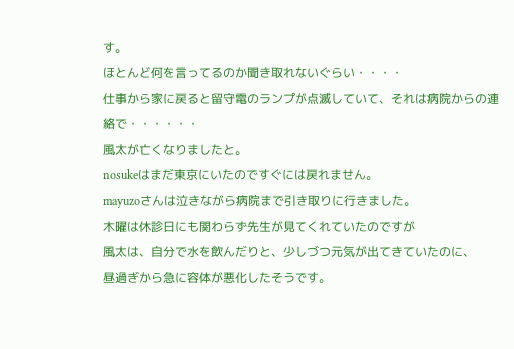す。
ほとんど何を言ってるのか聞き取れないぐらい・・・・
仕事から家に戻ると留守電のランプが点滅していて、それは病院からの連絡で・・・・・・
風太が亡くなりましたと。
nosukeはまだ東京にいたのですぐには戻れません。
mayuzoさんは泣きながら病院まで引き取りに行きました。
木曜は休診日にも関わらず先生が見てくれていたのですが
風太は、自分で水を飲んだりと、少しづつ元気が出てきていたのに、
昼過ぎから急に容体が悪化したそうです。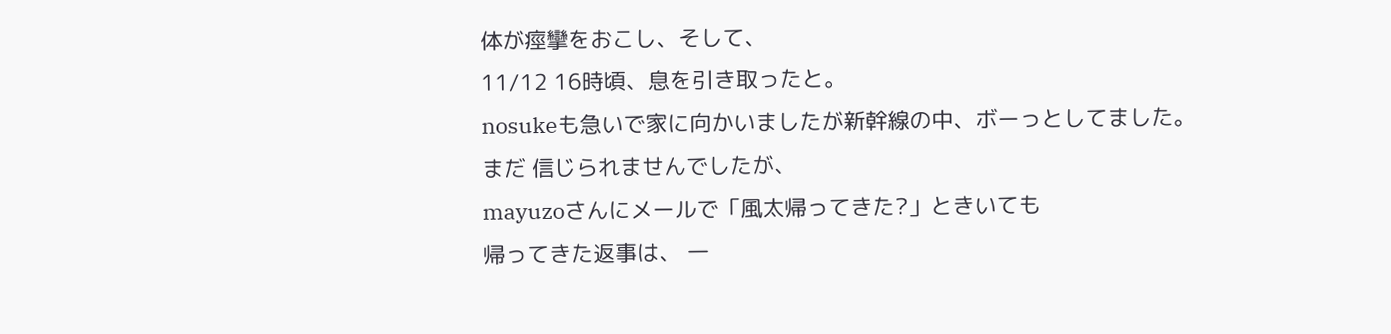体が痙攣をおこし、そして、
11/12 16時頃、息を引き取ったと。
nosukeも急いで家に向かいましたが新幹線の中、ボーっとしてました。
まだ 信じられませんでしたが、
mayuzoさんにメールで「風太帰ってきた?」ときいても
帰ってきた返事は、 一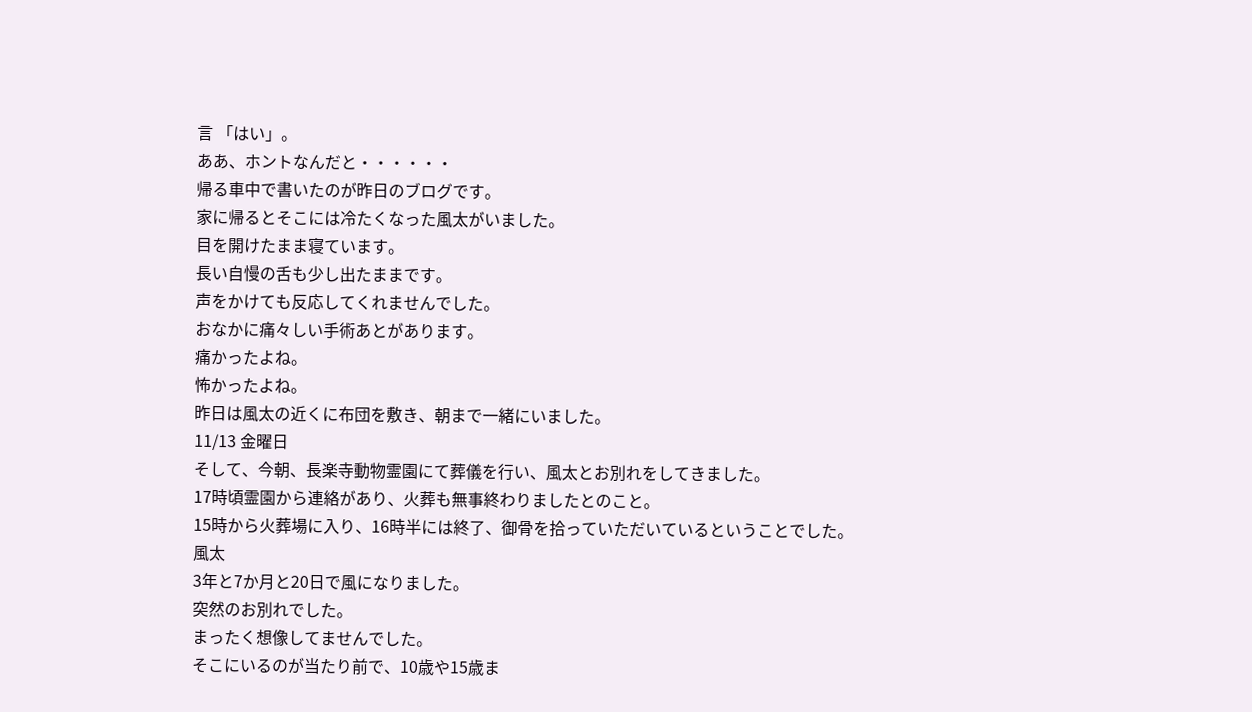言 「はい」。
ああ、ホントなんだと・・・・・・
帰る車中で書いたのが昨日のブログです。
家に帰るとそこには冷たくなった風太がいました。
目を開けたまま寝ています。
長い自慢の舌も少し出たままです。
声をかけても反応してくれませんでした。
おなかに痛々しい手術あとがあります。
痛かったよね。
怖かったよね。
昨日は風太の近くに布団を敷き、朝まで一緒にいました。
11/13 金曜日
そして、今朝、長楽寺動物霊園にて葬儀を行い、風太とお別れをしてきました。
17時頃霊園から連絡があり、火葬も無事終わりましたとのこと。
15時から火葬場に入り、16時半には終了、御骨を拾っていただいているということでした。
風太
3年と7か月と20日で風になりました。
突然のお別れでした。
まったく想像してませんでした。
そこにいるのが当たり前で、10歳や15歳ま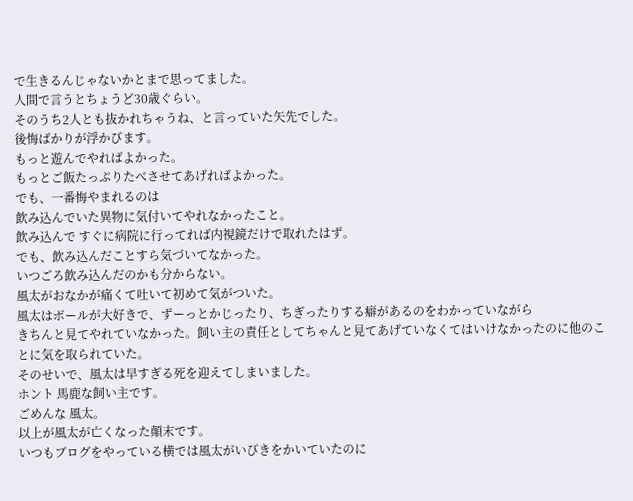で生きるんじゃないかとまで思ってました。
人間で言うとちょうど30歳ぐらい。
そのうち2人とも抜かれちゃうね、と言っていた矢先でした。
後悔ばかりが浮かびます。
もっと遊んでやればよかった。
もっとご飯たっぷりたべさせてあげればよかった。
でも、一番悔やまれるのは
飲み込んでいた異物に気付いてやれなかったこと。
飲み込んで すぐに病院に行ってれば内視鏡だけで取れたはず。
でも、飲み込んだことすら気づいてなかった。
いつごろ飲み込んだのかも分からない。
風太がおなかが痛くて吐いて初めて気がついた。
風太はボールが大好きで、ずーっとかじったり、ちぎったりする癖があるのをわかっていながら
きちんと見てやれていなかった。飼い主の責任としてちゃんと見てあげていなくてはいけなかったのに他のことに気を取られていた。
そのせいで、風太は早すぎる死を迎えてしまいました。
ホント 馬鹿な飼い主です。
ごめんな 風太。
以上が風太が亡くなった顛末です。
いつもブログをやっている横では風太がいびきをかいていたのに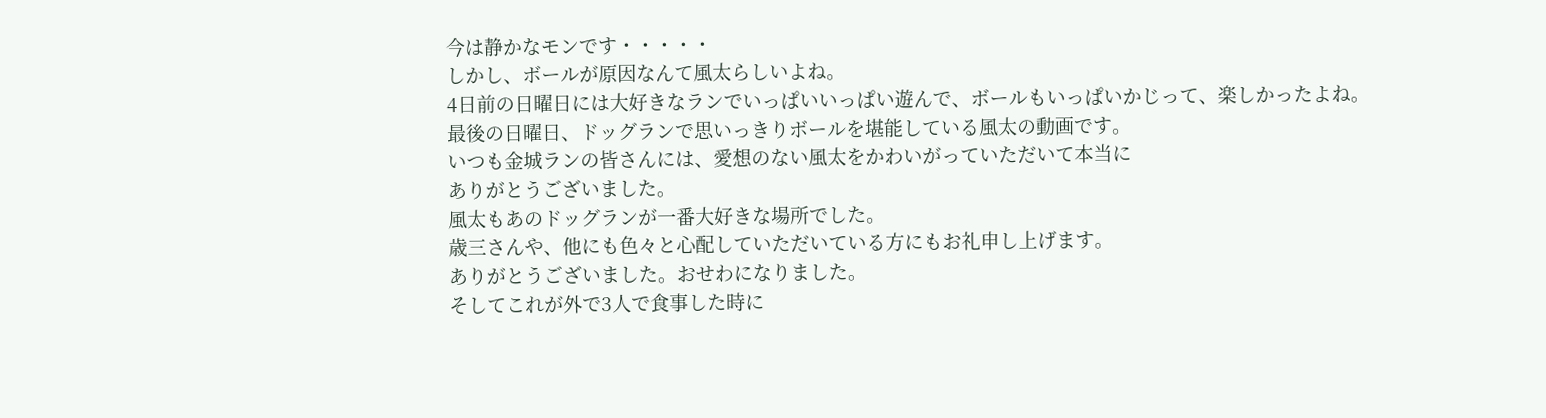今は静かなモンです・・・・・
しかし、ボールが原因なんて風太らしいよね。
4日前の日曜日には大好きなランでいっぱいいっぱい遊んで、ボールもいっぱいかじって、楽しかったよね。
最後の日曜日、ドッグランで思いっきりボールを堪能している風太の動画です。
いつも金城ランの皆さんには、愛想のない風太をかわいがっていただいて本当に
ありがとうございました。
風太もあのドッグランが一番大好きな場所でした。
歳三さんや、他にも色々と心配していただいている方にもお礼申し上げます。
ありがとうございました。おせわになりました。
そしてこれが外で3人で食事した時に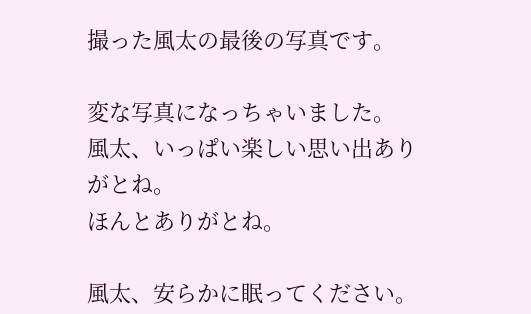撮った風太の最後の写真です。

変な写真になっちゃいました。
風太、いっぱい楽しい思い出ありがとね。
ほんとありがとね。

風太、安らかに眠ってください。